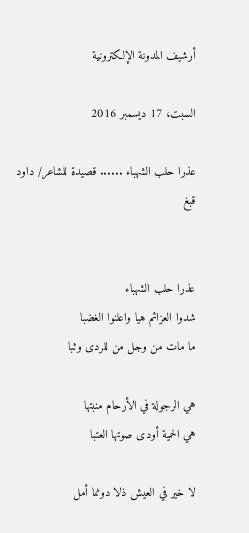أرشيف المدونة الإلكترونية

السبت، 17 ديسمبر 2016

عذرا حلب الشهباء ...... قصيدة للشاعر/ داود قبغ


عذرا حلب الشهباء
شدوا العزائم هيا واعلنوا الغضبا
ما مات من وجل من للردى وثبا

هي الرجولة في الأرحام منبتها
هي الحمية أودى صوتها العتبا

لا خير في العيش ذلا دونما أمل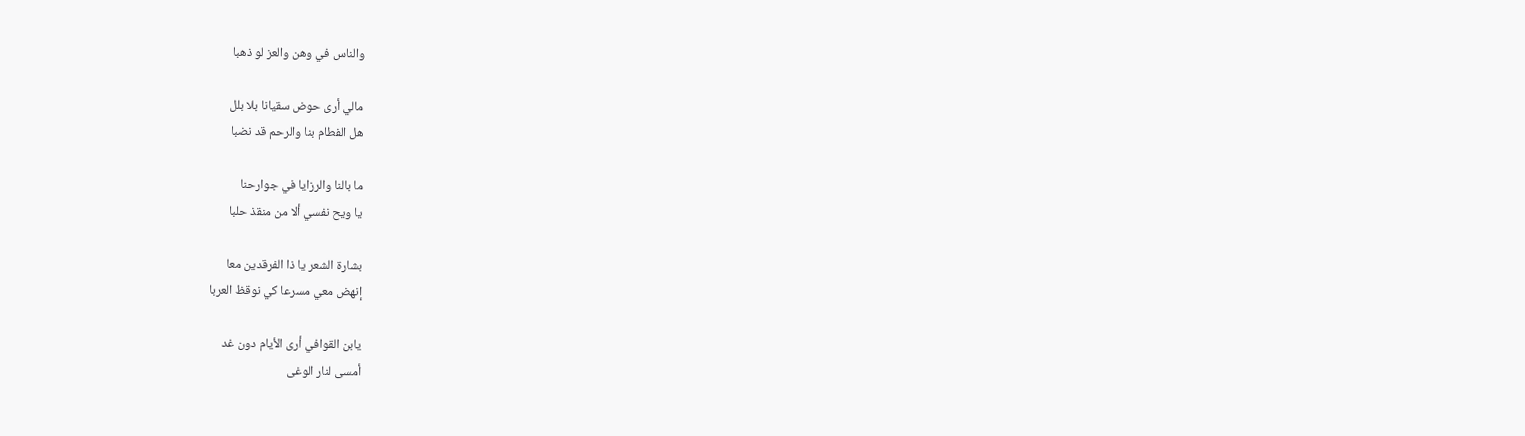والناس في وهن والعز لو ذهبا

مالي أرى حوض سقيانا بلا بلل
هل الفطام بنا والرحم قد نضبا

ما بالنا والرزايا في جوارحنا
يا ويح نفسي ألا من منقذ حلبا

بشارة الشعر يا ذا الفرقدين معا
إنهض معي مسرعا كي نوقظ العربا

يابن القوافي أرى الأيام دون غد
أمسى لنار الوغى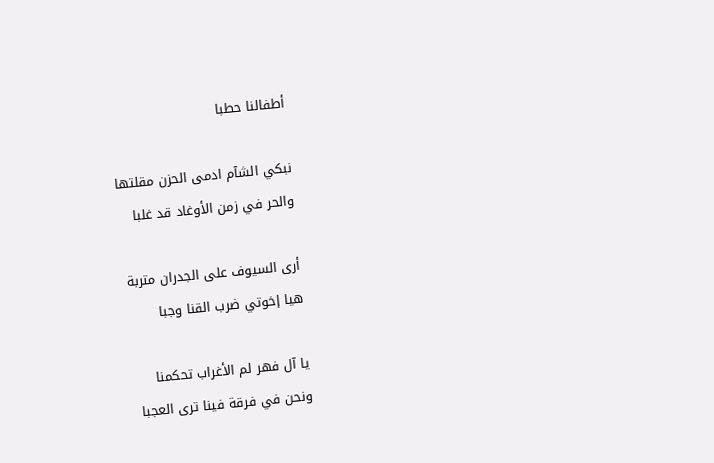أطفالنا حطبا

نبكي الشآم ادمى الحزن مقلتها
والحر في زمن الأوغاد قد غلبا

أرى السيوف على الجدران متربة
هيا إخوتي ضرب القنا وجبا

يا آل فهر لم الأغراب تحكمنا
ونحن في فرقة فينا ترى العجبا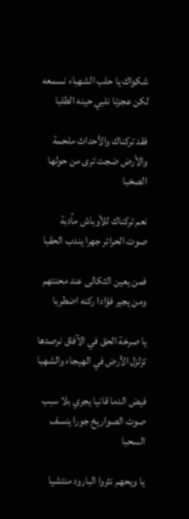شكواك يا حلب الشهباء نسمعه
لكن عجزنا نلبي حينه الطلبا

فقد تركناك والأحداث ملحمة
والأرض ضجت ترى من حولها الصخبا

نعم تركناك للأوباش مأدبة
صوت الحرائر جهرا يندب الحقبا

فمن يعين الثكالى عند محنتهم
ومن يجير فؤادا ركنه اضطربا

يا صرخة الحق في الآفاق نرصدها
تزلزل الأرض في الهيجاء والشهبا

فيض الدما قانيا يجري بلا سبب
صوت الصواريخ جورا ينسف السحبا

يا ويحهم نثروا البارود منتشيا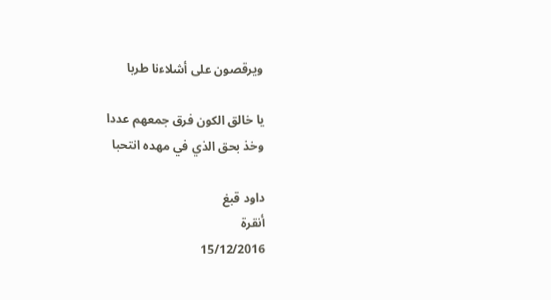ويرقصون على أشلاءنا طربا

يا خالق الكون فرق جمعهم عددا
وخذ بحق الذي في مهده انتحبا

داود قبغ
أنقرة
15/12/2016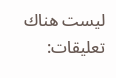ليست هناك تعليقات: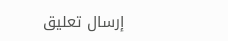إرسال تعليق